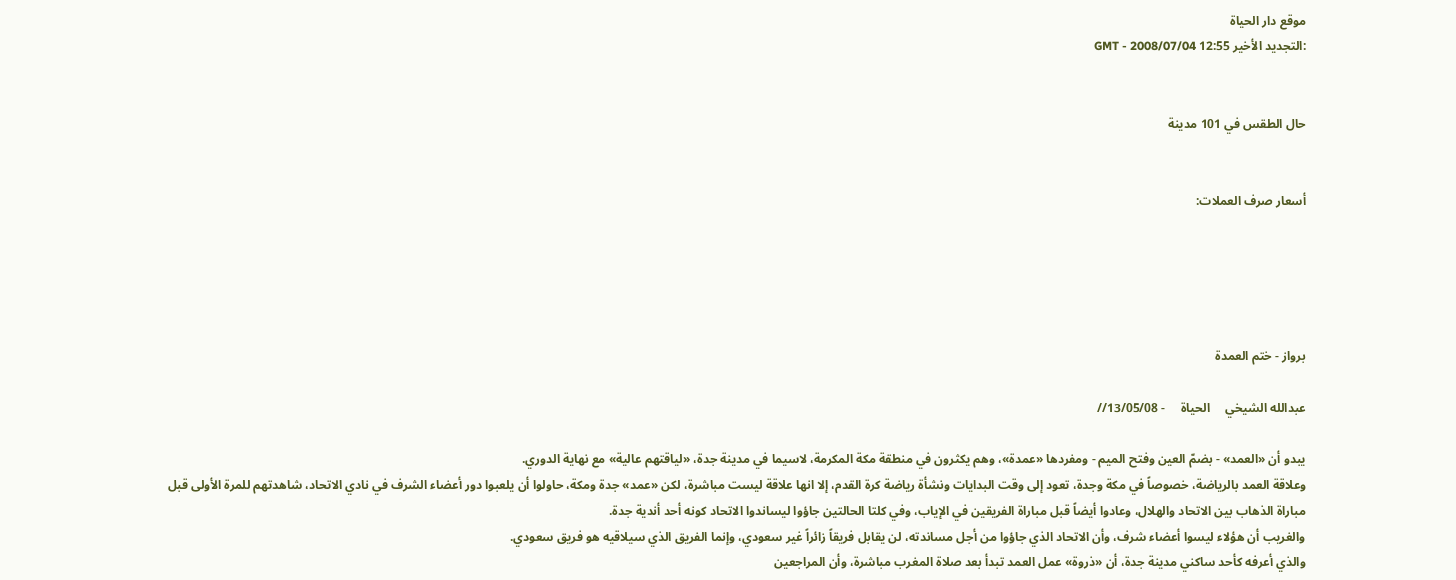موقع دار الحياة
:التجديد الأخير 12:55 GMT - 2008/07/04


حال الطقس في 101 مدينة


أسعار صرف العملات:





برواز - ختم العمدة

عبدالله الشيخي     الحياة     - 13/05/08//

يبدو أن «العمد» - بضمّ العين وفتح الميم - ومفردها «عمدة»، وهم يكثرون في منطقة مكة المكرمة، لاسيما في مدينة جدة، «لياقتهم عالية» مع نهاية الدوري.
وعلاقة العمد بالرياضة، خصوصاً في مكة وجدة، تعود إلى وقت البدايات ونشأة رياضة كرة القدم، إلا انها علاقة ليست مباشرة، لكن «عمد» جدة ومكة، حاولوا أن يلعبوا دور أعضاء الشرف في نادي الاتحاد، شاهدتهم للمرة الأولى قبل مباراة الذهاب بين الاتحاد والهلال، وعادوا أيضاً قبل مباراة الفريقين في الإياب، وفي كلتا الحالتين جاؤوا ليساندوا الاتحاد كونه أحد أندية جدة.
والغريب أن هؤلاء ليسوا أعضاء شرف، وأن الاتحاد الذي جاؤوا من أجل مساندته، لن يقابل فريقاً زائراً غير سعودي، وإنما الفريق الذي سيلاقيه هو فريق سعودي.
والذي أعرفه كأحد ساكني مدينة جدة، أن «ذروة» عمل العمد تبدأ بعد صلاة المغرب مباشرة، وأن المراجعين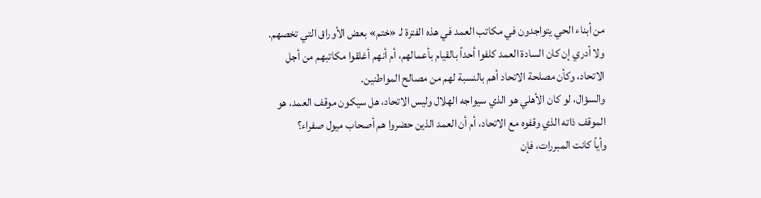من أبناء الحي يتواجدون في مكاتب العمد في هذه الفترة لـ «ختم» بعض الأوراق التي تخصهم.
ولا أدري إن كان السادة العمد كلفوا أحداً بالقيام بأعمالهم، أم أنهم أغلقوا مكاتبهم من أجل الاتحاد، وكأن مصلحة الاتحاد أهم بالنسبة لهم من مصالح المواطنين.
والسؤال، لو كان الأهلي هو الذي سيواجه الهلال وليس الاتحاد، هل سيكون موقف العمد، هو الموقف ذاته الذي وقفوه مع الاتحاد، أم أن العمد الذين حضروا هم أصحاب ميول صفراء؟
وأياً كانت المبررات، فإن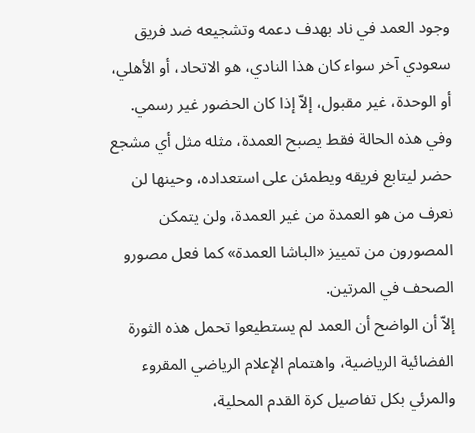وجود العمد في ناد بهدف دعمه وتشجيعه ضد فريق سعودي آخر سواء كان هذا النادي، هو الاتحاد، أو الأهلي، أو الوحدة، غير مقبول، إلاّ إذا كان الحضور غير رسمي.
وفي هذه الحالة فقط يصبح العمدة، مثله مثل أي مشجع حضر ليتابع فريقه ويطمئن على استعداده، وحينها لن نعرف من هو العمدة من غير العمدة، ولن يتمكن المصورون من تمييز «الباشا العمدة» كما فعل مصورو الصحف في المرتين.
إلاّ أن الواضح أن العمد لم يستطيعوا تحمل هذه الثورة الفضائية الرياضية، واهتمام الإعلام الرياضي المقروء والمرئي بكل تفاصيل كرة القدم المحلية،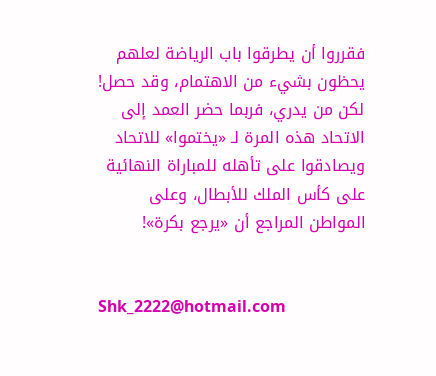فقرروا أن يطرقوا باب الرياضة لعلهم يحظون بشيء من الاهتمام، وقد حصل!
لكن من يدري، فربما حضر العمد إلى الاتحاد هذه المرة لـ «يختموا» للاتحاد ويصادقوا على تأهله للمباراة النهائية على كأس الملك للأبطال، وعلى المواطن المراجع أن «يرجع بكرة»!


Shk_2222@hotmail.com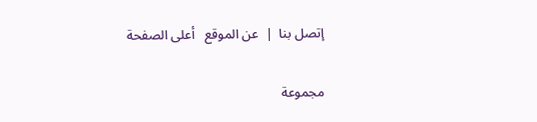إتصل بنا  |  عن الموقع   أعلى الصفحة

مجموعة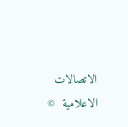الاتصالات الاعلامية  ©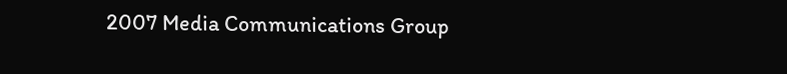2007 Media Communications Group